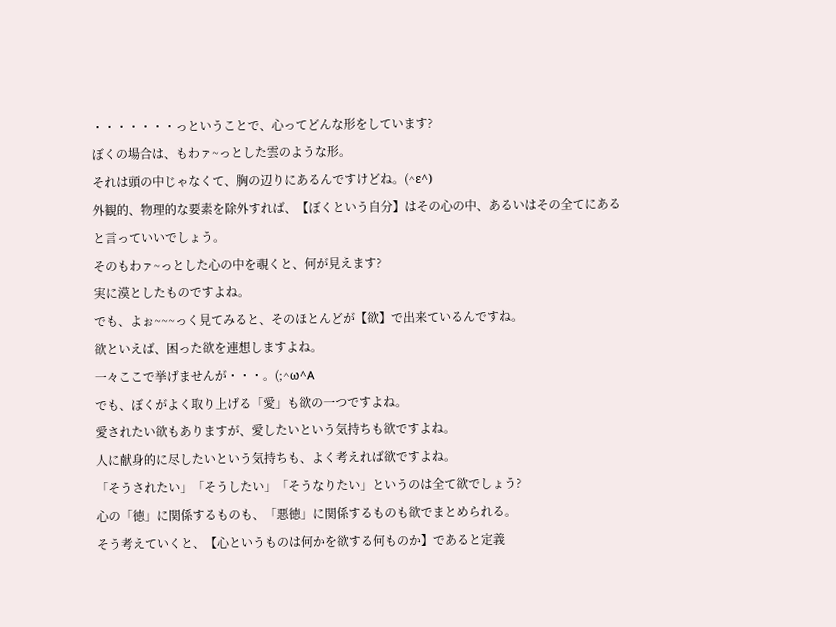・・・・・・・っということで、心ってどんな形をしています?
ぼくの場合は、もわァ~っとした雲のような形。
それは頭の中じゃなくて、胸の辺りにあるんですけどね。(^ε^)
外観的、物理的な要素を除外すれば、【ぼくという自分】はその心の中、あるいはその全てにあると言っていいでしょう。
そのもわァ~っとした心の中を覗くと、何が見えます?
実に漠としたものですよね。
でも、よぉ~~~っく見てみると、そのほとんどが【欲】で出来ているんですね。
欲といえば、困った欲を連想しますよね。
一々ここで挙げませんが・・・。(;^ω^A
でも、ぼくがよく取り上げる「愛」も欲の一つですよね。
愛されたい欲もありますが、愛したいという気持ちも欲ですよね。
人に献身的に尽したいという気持ちも、よく考えれば欲ですよね。
「そうされたい」「そうしたい」「そうなりたい」というのは全て欲でしょう?
心の「徳」に関係するものも、「悪徳」に関係するものも欲でまとめられる。
そう考えていくと、【心というものは何かを欲する何ものか】であると定義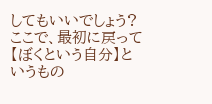してもいいでしょう?
ここで、最初に戻って【ぼくという自分】というもの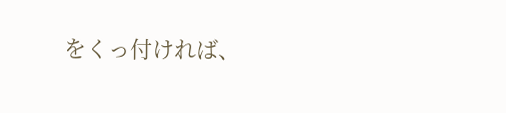をくっ付ければ、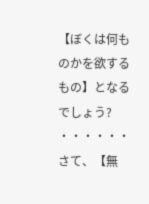【ぼくは何ものかを欲するもの】となるでしょう?
・・・・・・
さて、【無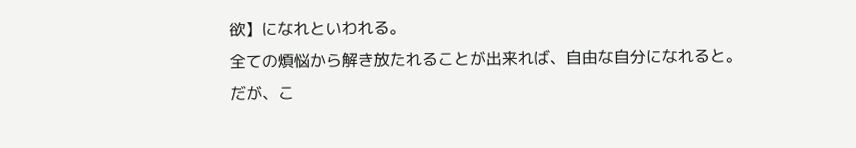欲】になれといわれる。
全ての煩悩から解き放たれることが出来れば、自由な自分になれると。
だが、こ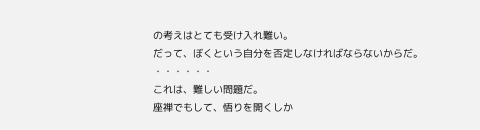の考えはとても受け入れ難い。
だって、ぼくという自分を否定しなければならないからだ。
・・・・・・
これは、難しい問題だ。
座禅でもして、悟りを開くしか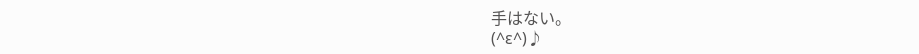手はない。
(^ε^)♪